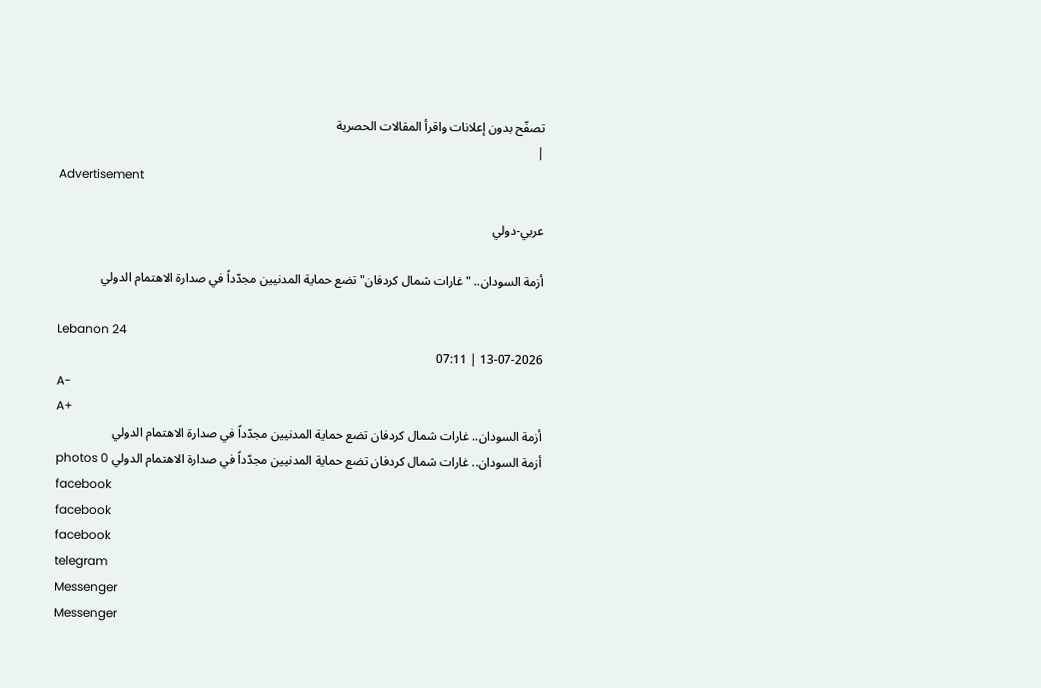تصفّح بدون إعلانات واقرأ المقالات الحصرية
|
Advertisement

عربي-دولي

أزمة السودان.. "غارات شمال كردفان" تضع حماية المدنيين مجدّداً في صدارة الاهتمام الدولي

Lebanon 24
13-07-2026 | 07:11
A-
A+
أزمة السودان.. غارات شمال كردفان تضع حماية المدنيين مجدّداً في صدارة الاهتمام الدولي
أزمة السودان.. غارات شمال كردفان تضع حماية المدنيين مجدّداً في صدارة الاهتمام الدولي photos 0
facebook
facebook
facebook
telegram
Messenger
Messenger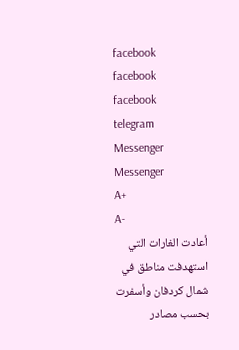facebook
facebook
facebook
telegram
Messenger
Messenger
A+
A-
أعادت الغارات التي استهدفت مناطق في شمال كردفان وأسفرت بحسب مصادر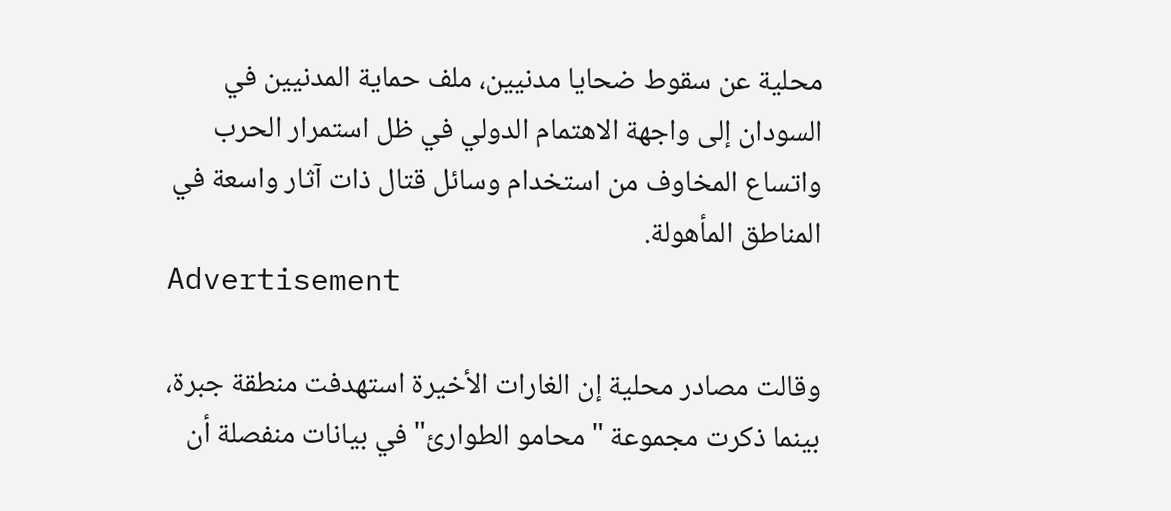محلية عن سقوط ضحايا مدنيين، ملف حماية المدنيين في السودان إلى واجهة الاهتمام الدولي في ظل استمرار الحرب واتساع المخاوف من استخدام وسائل قتال ذات آثار واسعة في المناطق المأهولة.
Advertisement

وقالت مصادر محلية إن الغارات الأخيرة استهدفت منطقة جبرة، بينما ذكرت مجموعة "محامو الطوارئ" في بيانات منفصلة أن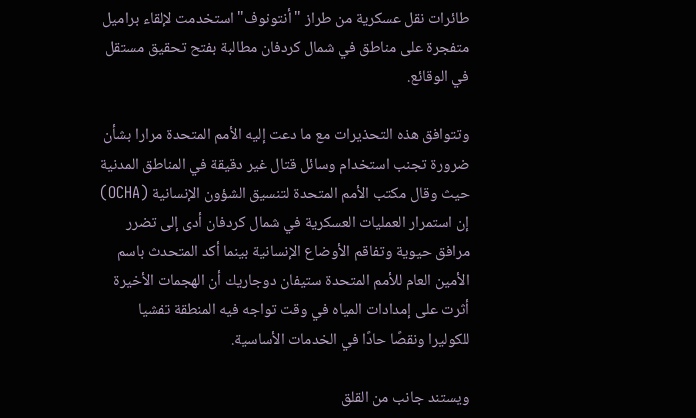طائرات نقل عسكرية من طراز "أنتونوف" استخدمت لإلقاء براميل متفجرة على مناطق في شمال كردفان مطالبة بفتح تحقيق مستقل في الوقائع.

وتتوافق هذه التحذيرات مع ما دعت إليه الأمم المتحدة مرارا بشأن ضرورة تجنب استخدام وسائل قتال غير دقيقة في المناطق المدنية حيث وقال مكتب الأمم المتحدة لتنسيق الشؤون الإنسانية (OCHA) إن استمرار العمليات العسكرية في شمال كردفان أدى إلى تضرر مرافق حيوية وتفاقم الأوضاع الإنسانية بينما أكد المتحدث باسم الأمين العام للأمم المتحدة ستيفان دوجاريك أن الهجمات الأخيرة أثرت على إمدادات المياه في وقت تواجه فيه المنطقة تفشيا  للكوليرا ونقصًا حادًا في الخدمات الأساسية.

ويستند جانب من القلق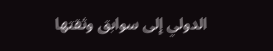الدولي إلى سوابق وثقتها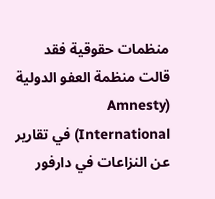منظمات حقوقية فقد قالت منظمة العفو الدولية (Amnesty International) في تقارير عن النزاعات في دارفور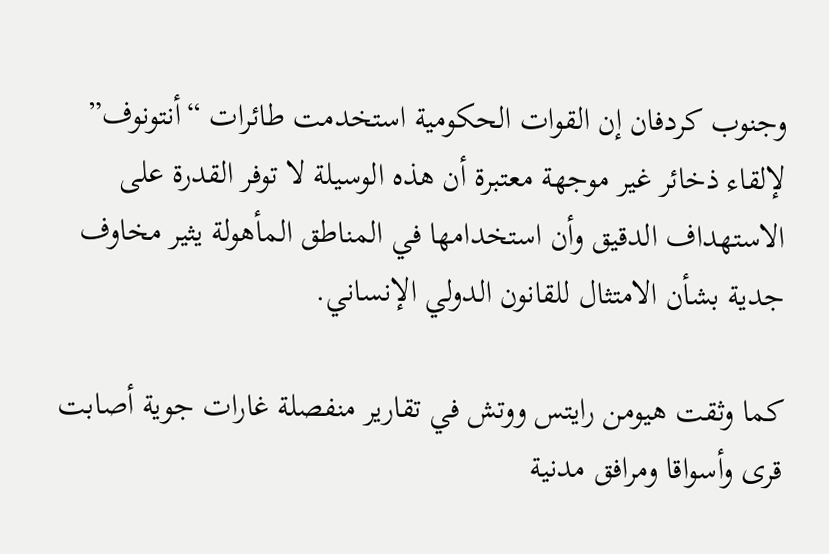وجنوب كردفان إن القوات الحكومية استخدمت طائرات “أنتونوف” لإلقاء ذخائر غير موجهة معتبرة أن هذه الوسيلة لا توفر القدرة على الاستهداف الدقيق وأن استخدامها في المناطق المأهولة يثير مخاوف جدية بشأن الامتثال للقانون الدولي الإنساني.

كما وثقت هيومن رايتس ووتش في تقارير منفصلة غارات جوية أصابت قرى وأسواقا ومرافق مدنية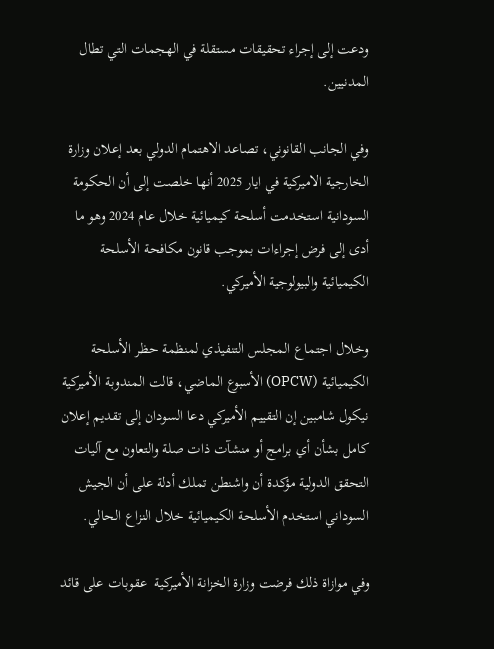ودعت إلى إجراء تحقيقات مستقلة في الهجمات التي تطال المدنيين.

وفي الجانب القانوني، تصاعد الاهتمام الدولي بعد إعلان وزارة الخارجية الاميركية في ايار 2025 أنها خلصت إلى أن الحكومة السودانية استخدمت أسلحة كيميائية خلال عام 2024 وهو ما أدى إلى فرض إجراءات بموجب قانون مكافحة الأسلحة الكيميائية والبيولوجية الأميركي.

وخلال اجتماع المجلس التنفيذي لمنظمة حظر الأسلحة الكيميائية (OPCW) الأسبوع الماضي، قالت المندوبة الأميركية نيكول شامبين إن التقييم الأميركي دعا السودان إلى تقديم إعلان كامل بشأن أي برامج أو منشآت ذات صلة والتعاون مع آليات التحقق الدولية مؤكدة أن واشنطن تملك أدلة على أن الجيش السوداني استخدم الأسلحة الكيميائية خلال النزاع الحالي.

وفي موازاة ذلك فرضت وزارة الخزانة الأميركية  عقوبات على قائد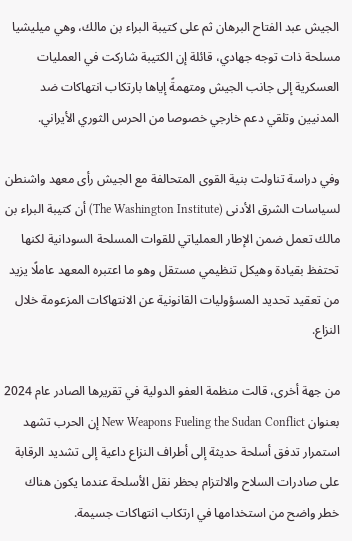الجيش عبد الفتاح البرهان ثم على كتيبة البراء بن مالك، وهي ميليشيا مسلحة ذات توجه جهادي، قائلة إن الكتيبة شاركت في العمليات العسكرية إلى جانب الجيش ومتهمةً إياها بارتكاب انتهاكات ضد المدنيين وتلقي دعم خارجي خصوصا من الحرس الثوري الأيراني.

وفي دراسة تناولت بنية القوى المتحالفة مع الجيش رأى معهد واشنطن لسياسات الشرق الأدنى (The Washington Institute) أن كتيبة البراء بن مالك تعمل ضمن الإطار العملياتي للقوات المسلحة السودانية لكنها تحتفظ بقيادة وهيكل تنظيمي مستقل وهو ما اعتبره المعهد عاملًا يزيد من تعقيد تحديد المسؤوليات القانونية عن الانتهاكات المزعومة خلال النزاع.

من جهة أخرى، قالت منظمة العفو الدولية في تقريرها الصادر عام 2024 بعنوان New Weapons Fueling the Sudan Conflict إن الحرب تشهد استمرار تدفق أسلحة حديثة إلى أطراف النزاع داعية إلى تشديد الرقابة على صادرات السلاح والالتزام بحظر نقل الأسلحة عندما يكون هناك خطر واضح من استخدامها في ارتكاب انتهاكات جسيمة.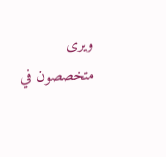ويرى متخصصون في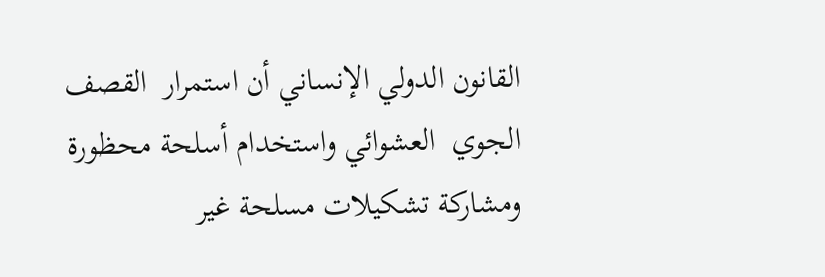القانون الدولي الإنساني أن استمرار  القصف الجوي  العشوائي واستخدام أسلحة محظورة ومشاركة تشكيلات مسلحة غير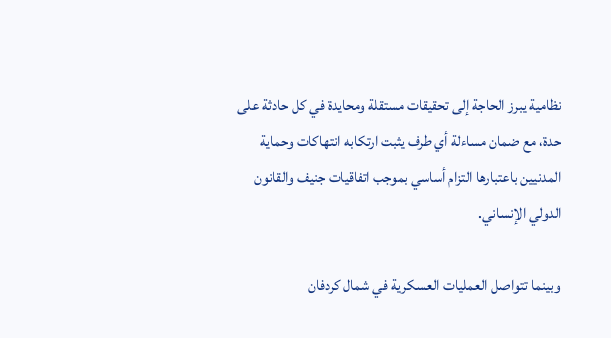نظامية يبرز الحاجة إلى تحقيقات مستقلة ومحايدة في كل حادثة على حدة، مع ضمان مساءلة أي طرف يثبت ارتكابه انتهاكات وحماية المدنيين باعتبارها التزام أساسي بموجب اتفاقيات جنيف والقانون الدولي الإنساني.

وبينما تتواصل العمليات العسكرية في شمال كردفان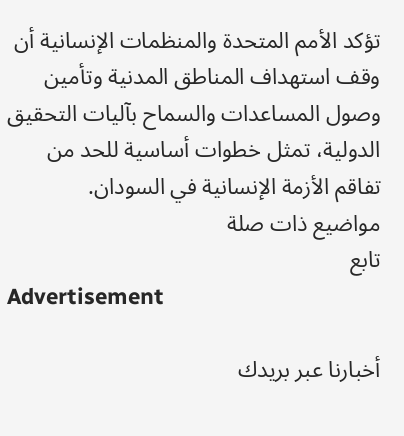تؤكد الأمم المتحدة والمنظمات الإنسانية أن وقف استهداف المناطق المدنية وتأمين وصول المساعدات والسماح بآليات التحقيق الدولية، تمثل خطوات أساسية للحد من تفاقم الأزمة الإنسانية في السودان.
مواضيع ذات صلة
تابع
Advertisement

أخبارنا عبر بريدك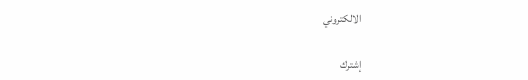الالكتروني

إشترك